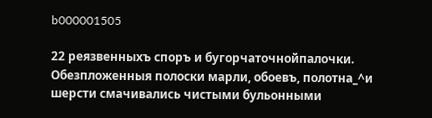b000001505

22 реязвенныхъ споръ и бугорчаточнойпалочки. Обезпложенныя полоски марли, обоевъ, полотна_^и шерсти смачивались чистыми бульонными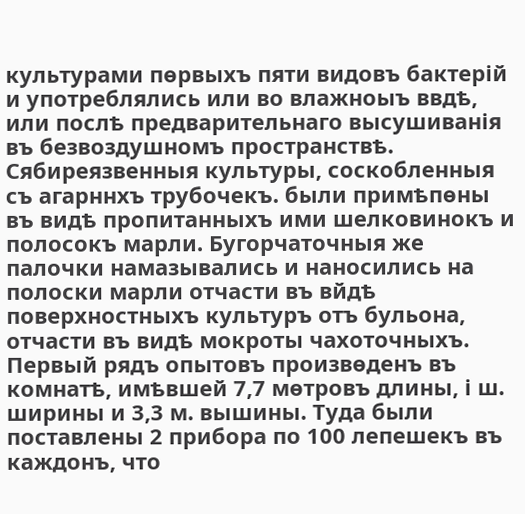культурами пѳрвыхъ пяти видовъ бактерій и употреблялись или во влажноыъ ввдѣ, или послѣ предварительнаго высушиванія въ безвоздушномъ пространствѣ. Сябиреязвенныя культуры, соскобленныя съ агарннхъ трубочекъ. были примѣпѳны въ видѣ пропитанныхъ ими шелковинокъ и полосокъ марли. Бугорчаточныя же палочки намазывались и наносились на полоски марли отчасти въ вйдѣ поверхностныхъ культуръ отъ бульона, отчасти въ видѣ мокроты чахоточныхъ. Первый рядъ опытовъ произвѳденъ въ комнатѣ, имѣвшей 7,7 мѳтровъ длины, і ш. ширины и 3,3 м. вышины. Туда были поставлены 2 прибора по 100 лепешекъ въ каждонъ, что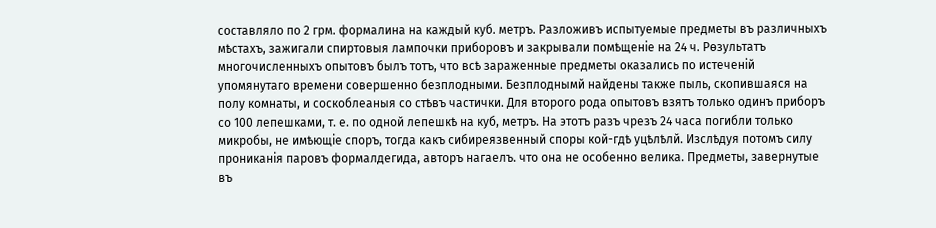составляло по 2 грм. формалина на каждый куб. метръ. Разложивъ испытуемые предметы въ различныхъ мѣстахъ, зажигали спиртовыя лампочки приборовъ и закрывали помѣщеніе на 24 ч. Рѳзультатъ многочисленныхъ опытовъ былъ тотъ, что всѣ зараженные предметы оказались по истеченій упомянутаго времени совершенно безплодными. Безплоднымй найдены также пыль, скопившаяся на полу комнаты, и соскоблеаныя со стѣвъ частички. Для второго рода опытовъ взятъ только одинъ приборъ со 100 лепешками, т. е. по одной лепешкѣ на куб, метръ. На этотъ разъ чрезъ 24 часа погибли только микробы, не имѣющіе споръ, тогда какъ сибиреязвенный споры кой-гдѣ уцѣлѣлй. Изслѣдуя потомъ силу прониканія паровъ формалдегида, авторъ нагаелъ. что она не особенно велика. Предметы, завернутые въ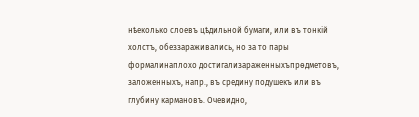нѣеколько слоевъ цѣдильной бумаги, или въ тонкій холстъ, обеззараживались, но за то пары формалинаплохо достигализараженныхъпрѳдметовъ, заложенныхъ, напр., въ средину подушекъ или въ глубину кармановъ. Очевидно,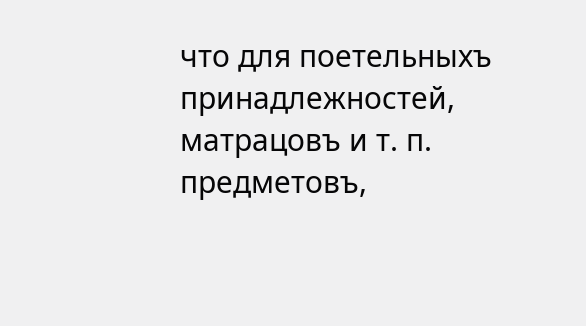что для поетельныхъ принадлежностей, матрацовъ и т. п. предметовъ,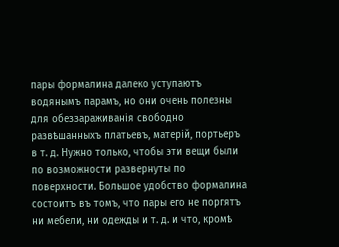пары формалина далеко уступаютъ водянымъ парамъ, но они очень полезны для обеззараживанія свободно развѣшанныхъ платьевъ, матерій, портьеръ в т. д. Нужно только, чтобы эти вещи были по возможности развернуты по поверхности. Большое удобство формалина состоитъ въ томъ, что пары его не поргятъ ни мебели, ни одежды и т. д. и что, кромѣ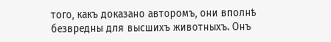того, какъ доказано авторомъ, они вполнѣ безвредны для высшихъ животныхъ. Онъ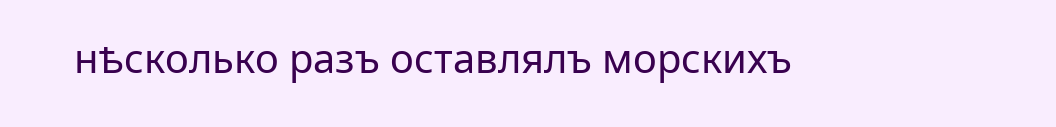нѣсколько разъ оставлялъ морскихъ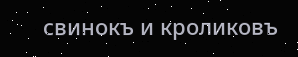свинокъ и кроликовъ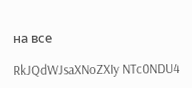на все

RkJQdWJsaXNoZXIy NTc0NDU4